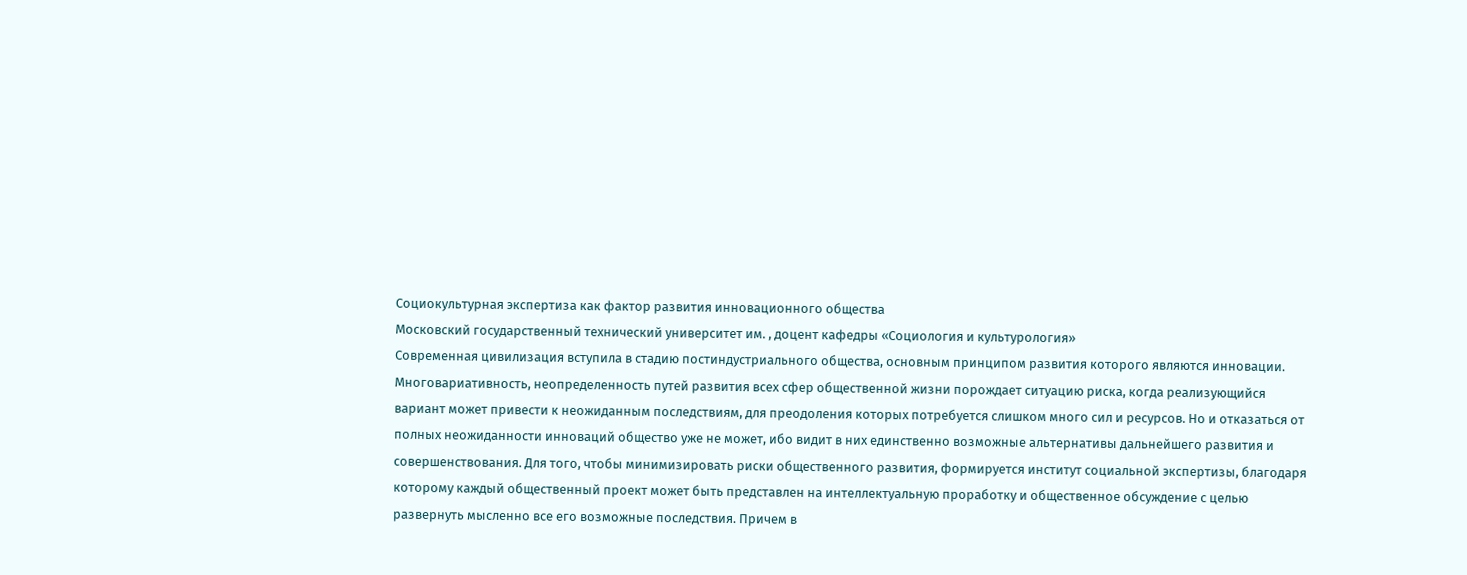Социокультурная экспертиза как фактор развития инновационного общества
Московский государственный технический университет им. , доцент кафедры «Социология и культурология»
Современная цивилизация вступила в стадию постиндустриального общества, основным принципом развития которого являются инновации. Многовариативность, неопределенность путей развития всех сфер общественной жизни порождает ситуацию риска, когда реализующийся вариант может привести к неожиданным последствиям, для преодоления которых потребуется слишком много сил и ресурсов. Но и отказаться от полных неожиданности инноваций общество уже не может, ибо видит в них единственно возможные альтернативы дальнейшего развития и совершенствования. Для того, чтобы минимизировать риски общественного развития, формируется институт социальной экспертизы, благодаря которому каждый общественный проект может быть представлен на интеллектуальную проработку и общественное обсуждение с целью развернуть мысленно все его возможные последствия. Причем в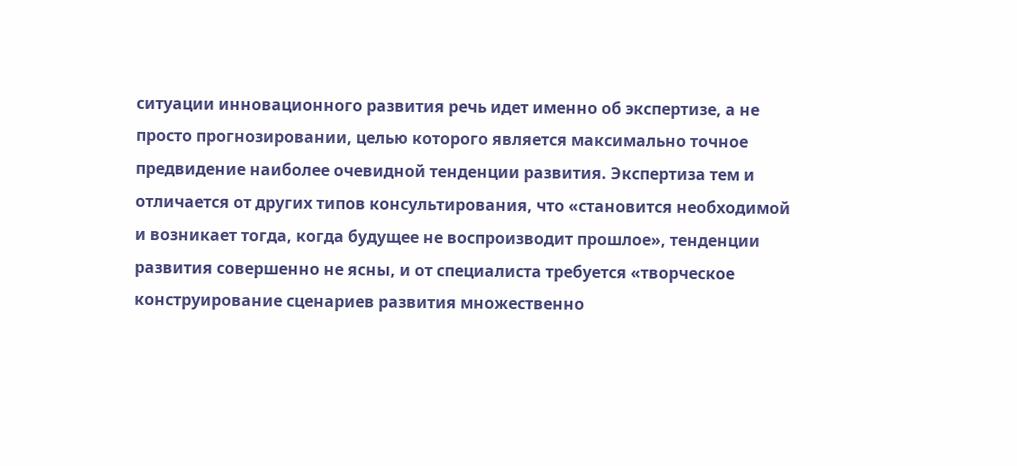ситуации инновационного развития речь идет именно об экспертизе, а не просто прогнозировании, целью которого является максимально точное предвидение наиболее очевидной тенденции развития. Экспертиза тем и отличается от других типов консультирования, что «становится необходимой и возникает тогда, когда будущее не воспроизводит прошлое», тенденции развития совершенно не ясны, и от специалиста требуется «творческое конструирование сценариев развития множественно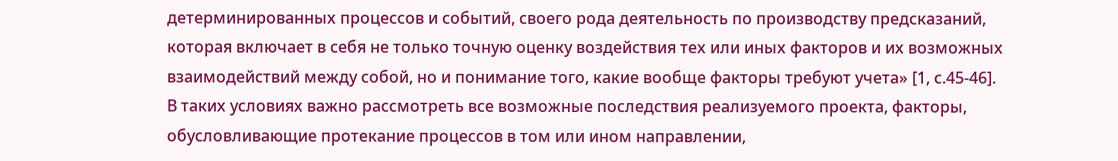детерминированных процессов и событий, своего рода деятельность по производству предсказаний, которая включает в себя не только точную оценку воздействия тех или иных факторов и их возможных взаимодействий между собой, но и понимание того, какие вообще факторы требуют учета» [1, с.45-46].
В таких условиях важно рассмотреть все возможные последствия реализуемого проекта, факторы, обусловливающие протекание процессов в том или ином направлении,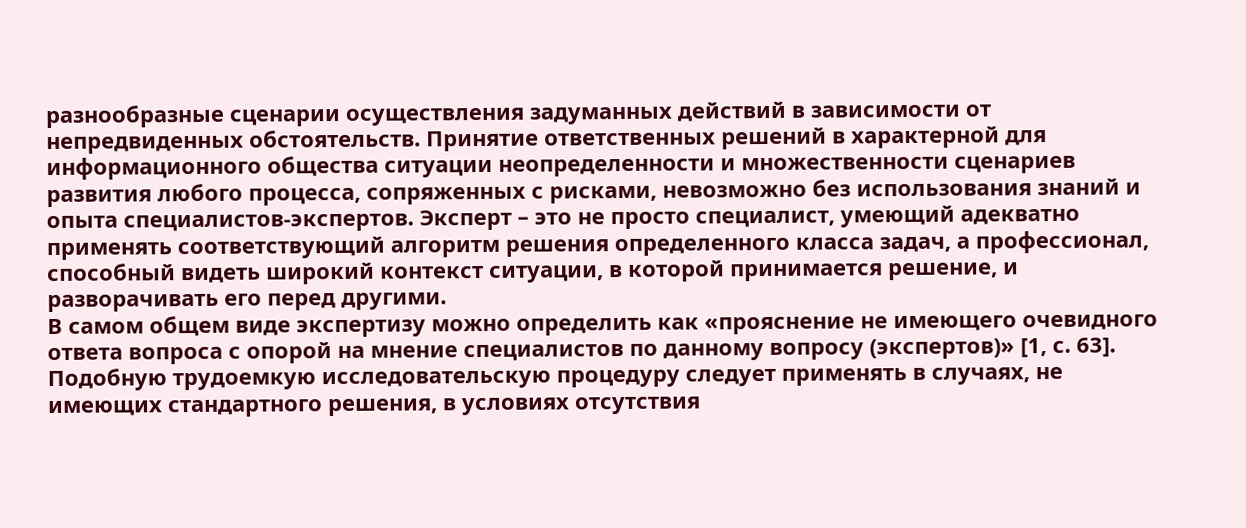разнообразные сценарии осуществления задуманных действий в зависимости от непредвиденных обстоятельств. Принятие ответственных решений в характерной для информационного общества ситуации неопределенности и множественности сценариев развития любого процесса, сопряженных с рисками, невозможно без использования знаний и опыта специалистов-экспертов. Эксперт – это не просто специалист, умеющий адекватно применять соответствующий алгоритм решения определенного класса задач, а профессионал, способный видеть широкий контекст ситуации, в которой принимается решение, и разворачивать его перед другими.
В самом общем виде экспертизу можно определить как «прояснение не имеющего очевидного ответа вопроса с опорой на мнение специалистов по данному вопросу (экспертов)» [1, с. 63]. Подобную трудоемкую исследовательскую процедуру следует применять в случаях, не имеющих стандартного решения, в условиях отсутствия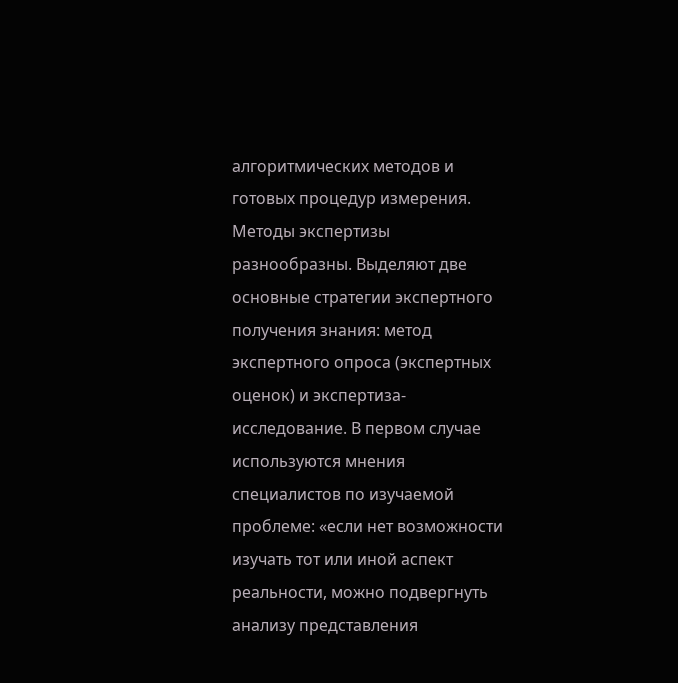алгоритмических методов и готовых процедур измерения.
Методы экспертизы разнообразны. Выделяют две основные стратегии экспертного получения знания: метод экспертного опроса (экспертных оценок) и экспертиза-исследование. В первом случае используются мнения специалистов по изучаемой проблеме: «если нет возможности изучать тот или иной аспект реальности, можно подвергнуть анализу представления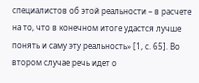специалистов об этой реальности – в расчете на то, что в конечном итоге удастся лучше понять и саму эту реальность» [1, с. 65]. Во втором случае речь идет о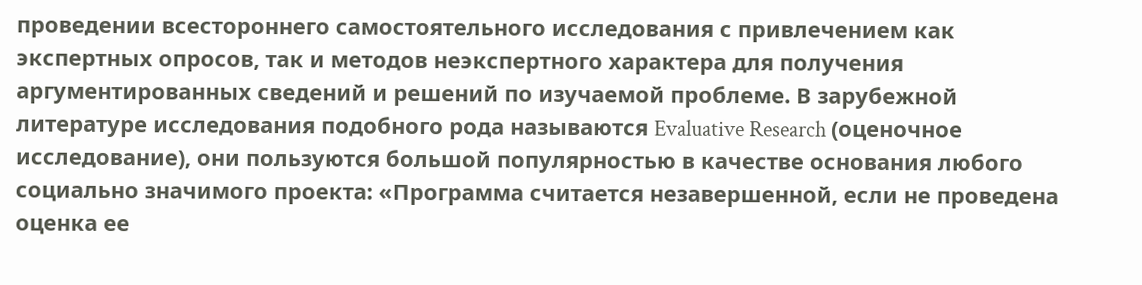проведении всестороннего самостоятельного исследования с привлечением как экспертных опросов, так и методов неэкспертного характера для получения аргументированных сведений и решений по изучаемой проблеме. В зарубежной литературе исследования подобного рода называются Evaluative Research (оценочное исследование), они пользуются большой популярностью в качестве основания любого социально значимого проекта: «Программа считается незавершенной, если не проведена оценка ее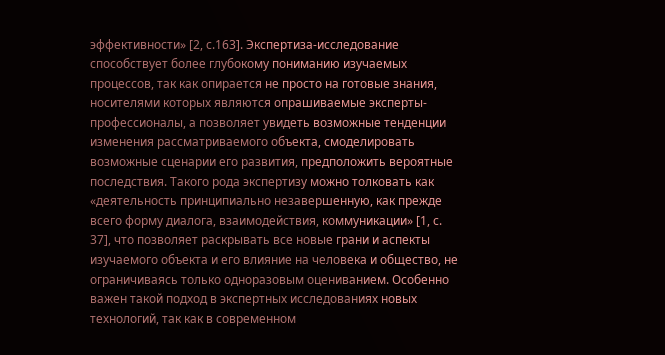эффективности» [2, с.163]. Экспертиза-исследование способствует более глубокому пониманию изучаемых процессов, так как опирается не просто на готовые знания, носителями которых являются опрашиваемые эксперты-профессионалы, а позволяет увидеть возможные тенденции изменения рассматриваемого объекта, смоделировать возможные сценарии его развития, предположить вероятные последствия. Такого рода экспертизу можно толковать как «деятельность принципиально незавершенную, как прежде всего форму диалога, взаимодействия, коммуникации» [1, с. 37], что позволяет раскрывать все новые грани и аспекты изучаемого объекта и его влияние на человека и общество, не ограничиваясь только одноразовым оцениванием. Особенно важен такой подход в экспертных исследованиях новых технологий, так как в современном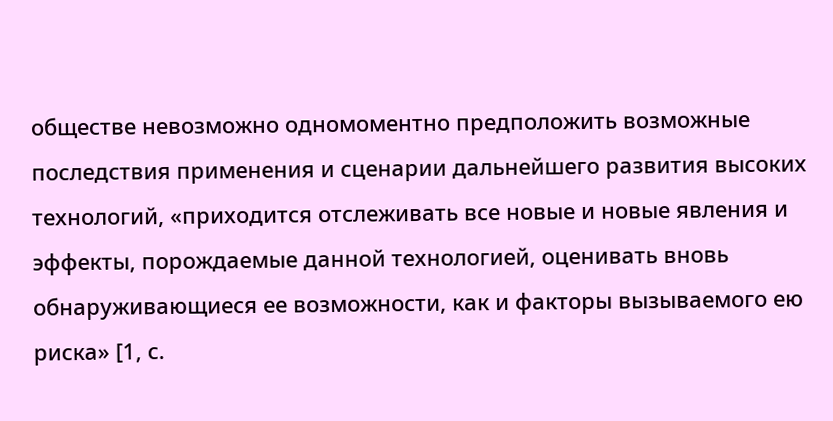обществе невозможно одномоментно предположить возможные последствия применения и сценарии дальнейшего развития высоких технологий, «приходится отслеживать все новые и новые явления и эффекты, порождаемые данной технологией, оценивать вновь обнаруживающиеся ее возможности, как и факторы вызываемого ею риска» [1, с.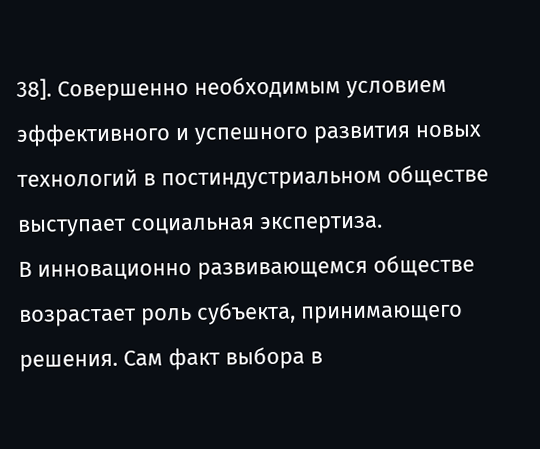38]. Совершенно необходимым условием эффективного и успешного развития новых технологий в постиндустриальном обществе выступает социальная экспертиза.
В инновационно развивающемся обществе возрастает роль субъекта, принимающего решения. Сам факт выбора в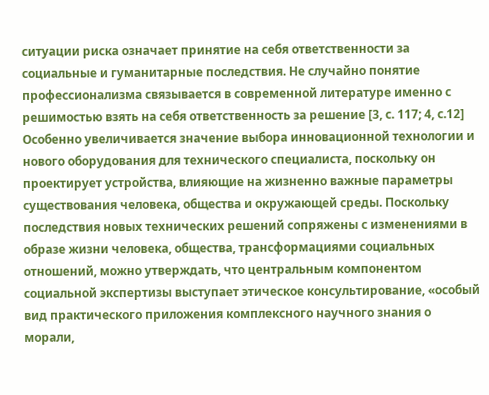ситуации риска означает принятие на себя ответственности за социальные и гуманитарные последствия. Не случайно понятие профессионализма связывается в современной литературе именно с решимостью взять на себя ответственность за решение [3, с. 117; 4, с.12] Особенно увеличивается значение выбора инновационной технологии и нового оборудования для технического специалиста, поскольку он проектирует устройства, влияющие на жизненно важные параметры существования человека, общества и окружающей среды. Поскольку последствия новых технических решений сопряжены с изменениями в образе жизни человека, общества, трансформациями социальных отношений, можно утверждать, что центральным компонентом социальной экспертизы выступает этическое консультирование, «особый вид практического приложения комплексного научного знания о морали,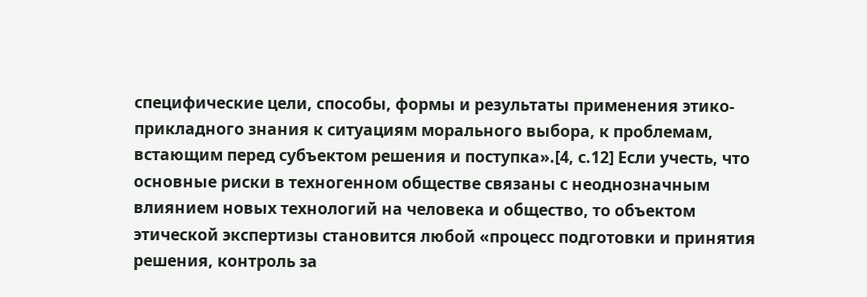специфические цели, способы, формы и результаты применения этико-прикладного знания к ситуациям морального выбора, к проблемам, встающим перед субъектом решения и поступка».[4, с.12] Если учесть, что основные риски в техногенном обществе связаны с неоднозначным влиянием новых технологий на человека и общество, то объектом этической экспертизы становится любой «процесс подготовки и принятия решения, контроль за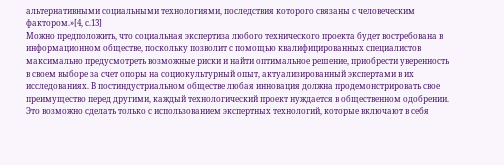альтернативными социальными технологиями, последствия которого связаны с человеческим фактором.»[4, с.13]
Можно предположить, что социальная экспертиза любого технического проекта будет востребована в информационном обществе, поскольку позволит с помощью квалифицированных специалистов максимально предусмотреть возможные риски и найти оптимальное решение, приобрести уверенность в своем выборе за счет опоры на социокультурный опыт, актуализированный экспертами в их исследованиях. В постиндустриальном обществе любая инновация должна продемонстрировать свое преимущество перед другими, каждый технологический проект нуждается в общественном одобрении. Это возможно сделать только с использованием экспертных технологий, которые включают в себя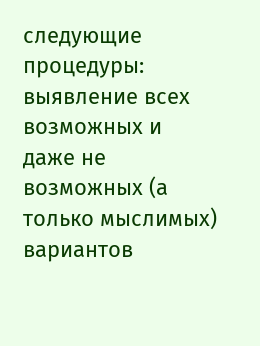следующие процедуры: выявление всех возможных и даже не возможных (а только мыслимых) вариантов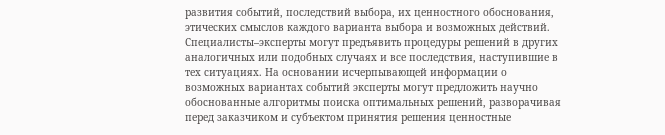развития событий, последствий выбора, их ценностного обоснования, этических смыслов каждого варианта выбора и возможных действий. Специалисты–эксперты могут предъявить процедуры решений в других аналогичных или подобных случаях и все последствия, наступившие в тех ситуациях. На основании исчерпывающей информации о возможных вариантах событий эксперты могут предложить научно обоснованные алгоритмы поиска оптимальных решений, разворачивая перед заказчиком и субъектом принятия решения ценностные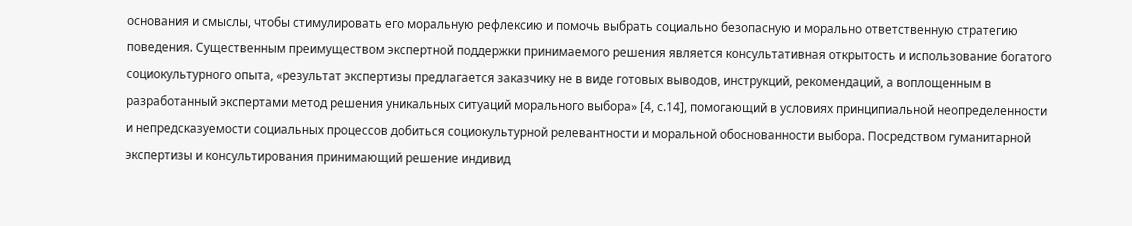основания и смыслы, чтобы стимулировать его моральную рефлексию и помочь выбрать социально безопасную и морально ответственную стратегию поведения. Существенным преимуществом экспертной поддержки принимаемого решения является консультативная открытость и использование богатого социокультурного опыта, «результат экспертизы предлагается заказчику не в виде готовых выводов, инструкций, рекомендаций, а воплощенным в разработанный экспертами метод решения уникальных ситуаций морального выбора» [4, с.14], помогающий в условиях принципиальной неопределенности и непредсказуемости социальных процессов добиться социокультурной релевантности и моральной обоснованности выбора. Посредством гуманитарной экспертизы и консультирования принимающий решение индивид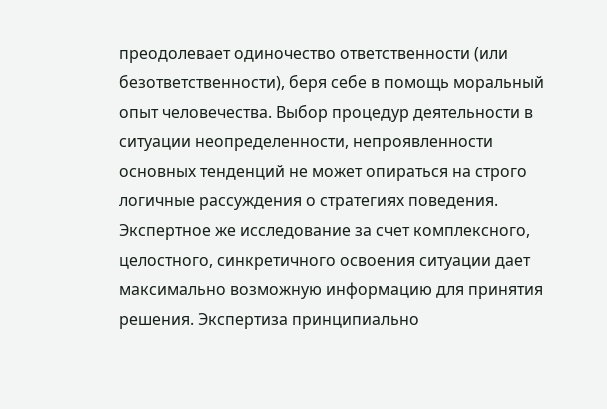преодолевает одиночество ответственности (или безответственности), беря себе в помощь моральный опыт человечества. Выбор процедур деятельности в ситуации неопределенности, непроявленности основных тенденций не может опираться на строго логичные рассуждения о стратегиях поведения. Экспертное же исследование за счет комплексного, целостного, синкретичного освоения ситуации дает максимально возможную информацию для принятия решения. Экспертиза принципиально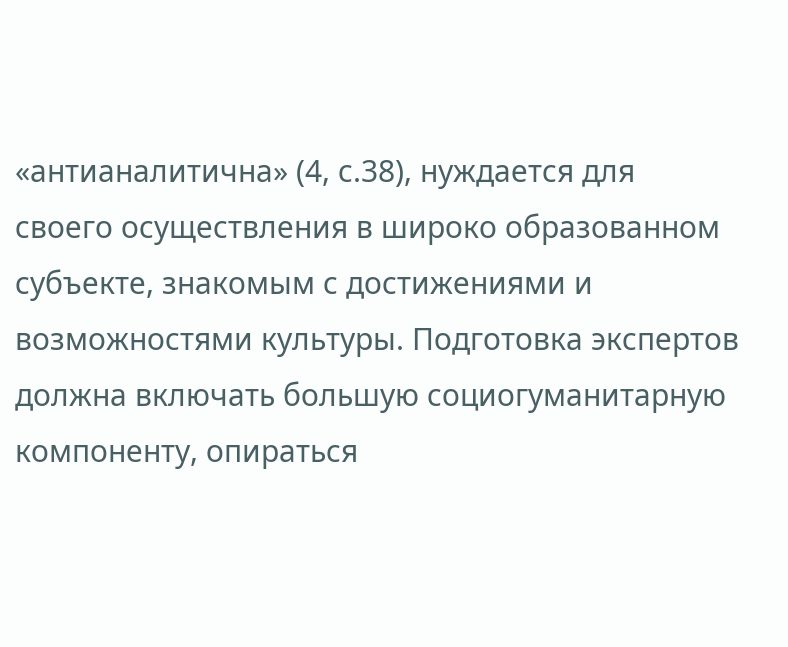«антианалитична» (4, с.38), нуждается для своего осуществления в широко образованном субъекте, знакомым с достижениями и возможностями культуры. Подготовка экспертов должна включать большую социогуманитарную компоненту, опираться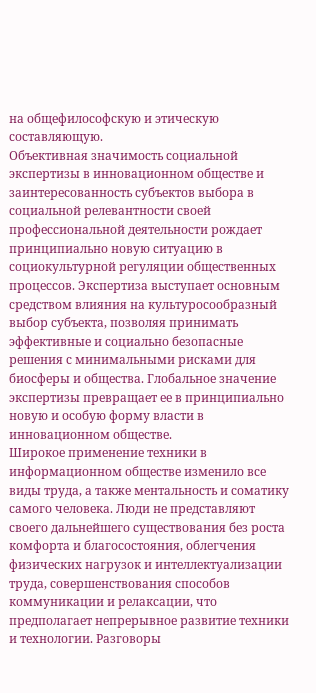на общефилософскую и этическую составляющую.
Объективная значимость социальной экспертизы в инновационном обществе и заинтересованность субъектов выбора в социальной релевантности своей профессиональной деятельности рождает принципиально новую ситуацию в социокультурной регуляции общественных процессов. Экспертиза выступает основным средством влияния на культуросообразный выбор субъекта, позволяя принимать эффективные и социально безопасные решения с минимальными рисками для биосферы и общества. Глобальное значение экспертизы превращает ее в принципиально новую и особую форму власти в инновационном обществе.
Широкое применение техники в информационном обществе изменило все виды труда, а также ментальность и соматику самого человека. Люди не представляют своего дальнейшего существования без роста комфорта и благосостояния, облегчения физических нагрузок и интеллектуализации труда, совершенствования способов коммуникации и релаксации, что предполагает непрерывное развитие техники и технологии. Разговоры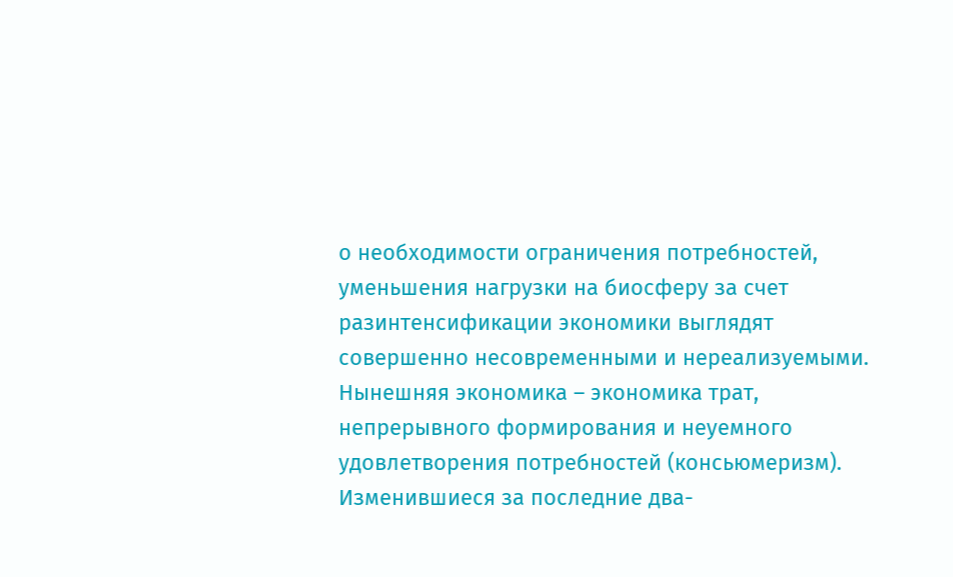о необходимости ограничения потребностей, уменьшения нагрузки на биосферу за счет разинтенсификации экономики выглядят совершенно несовременными и нереализуемыми. Нынешняя экономика – экономика трат, непрерывного формирования и неуемного удовлетворения потребностей (консьюмеризм). Изменившиеся за последние два-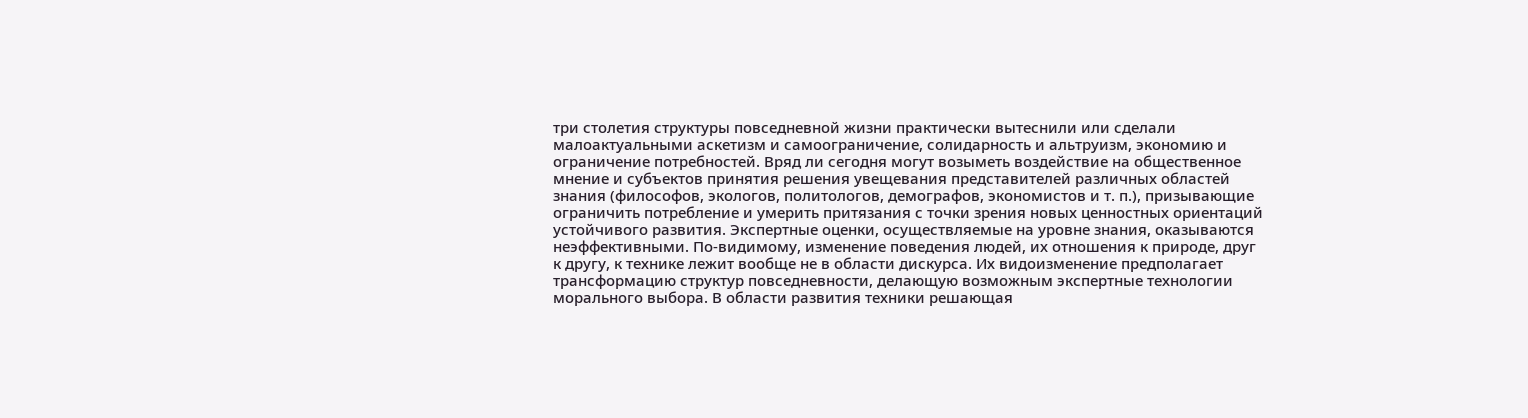три столетия структуры повседневной жизни практически вытеснили или сделали малоактуальными аскетизм и самоограничение, солидарность и альтруизм, экономию и ограничение потребностей. Вряд ли сегодня могут возыметь воздействие на общественное мнение и субъектов принятия решения увещевания представителей различных областей знания (философов, экологов, политологов, демографов, экономистов и т. п.), призывающие ограничить потребление и умерить притязания с точки зрения новых ценностных ориентаций устойчивого развития. Экспертные оценки, осуществляемые на уровне знания, оказываются неэффективными. По-видимому, изменение поведения людей, их отношения к природе, друг к другу, к технике лежит вообще не в области дискурса. Их видоизменение предполагает трансформацию структур повседневности, делающую возможным экспертные технологии морального выбора. В области развития техники решающая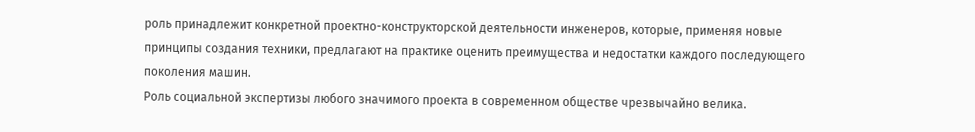роль принадлежит конкретной проектно-конструкторской деятельности инженеров, которые, применяя новые принципы создания техники, предлагают на практике оценить преимущества и недостатки каждого последующего поколения машин.
Роль социальной экспертизы любого значимого проекта в современном обществе чрезвычайно велика.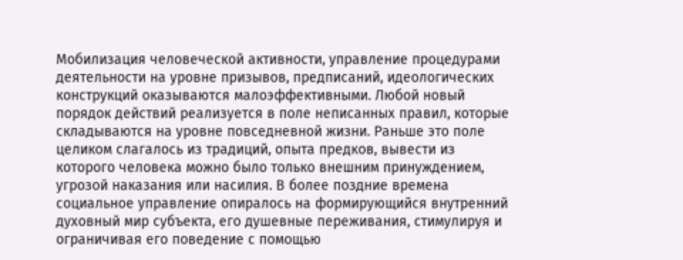Мобилизация человеческой активности, управление процедурами деятельности на уровне призывов, предписаний, идеологических конструкций оказываются малоэффективными. Любой новый порядок действий реализуется в поле неписанных правил, которые складываются на уровне повседневной жизни. Раньше это поле целиком слагалось из традиций, опыта предков, вывести из которого человека можно было только внешним принуждением, угрозой наказания или насилия. В более поздние времена социальное управление опиралось на формирующийся внутренний духовный мир субъекта, его душевные переживания, стимулируя и ограничивая его поведение с помощью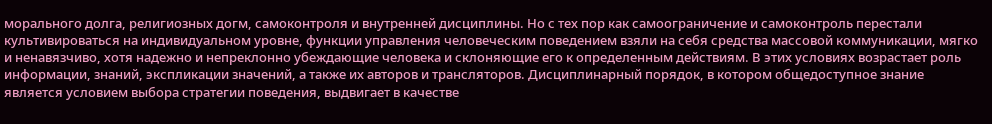морального долга, религиозных догм, самоконтроля и внутренней дисциплины. Но с тех пор как самоограничение и самоконтроль перестали культивироваться на индивидуальном уровне, функции управления человеческим поведением взяли на себя средства массовой коммуникации, мягко и ненавязчиво, хотя надежно и непреклонно убеждающие человека и склоняющие его к определенным действиям. В этих условиях возрастает роль информации, знаний, экспликации значений, а также их авторов и трансляторов. Дисциплинарный порядок, в котором общедоступное знание является условием выбора стратегии поведения, выдвигает в качестве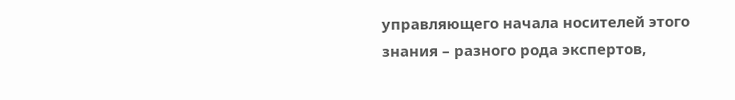управляющего начала носителей этого знания – разного рода экспертов,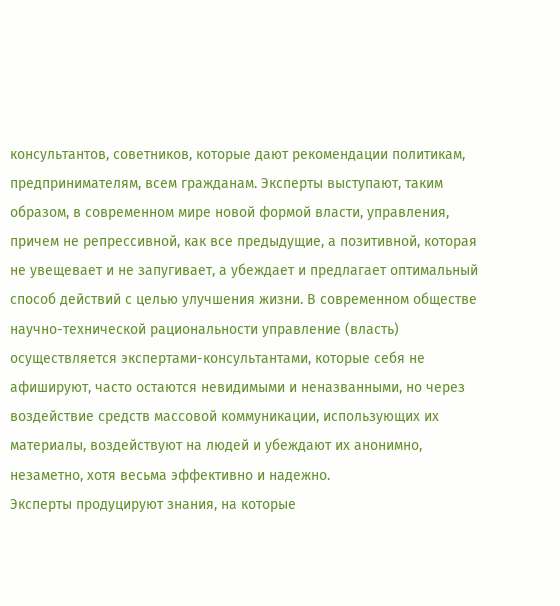консультантов, советников, которые дают рекомендации политикам, предпринимателям, всем гражданам. Эксперты выступают, таким образом, в современном мире новой формой власти, управления, причем не репрессивной, как все предыдущие, а позитивной, которая не увещевает и не запугивает, а убеждает и предлагает оптимальный способ действий с целью улучшения жизни. В современном обществе научно-технической рациональности управление (власть) осуществляется экспертами-консультантами, которые себя не афишируют, часто остаются невидимыми и неназванными, но через воздействие средств массовой коммуникации, использующих их материалы, воздействуют на людей и убеждают их анонимно, незаметно, хотя весьма эффективно и надежно.
Эксперты продуцируют знания, на которые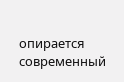опирается современный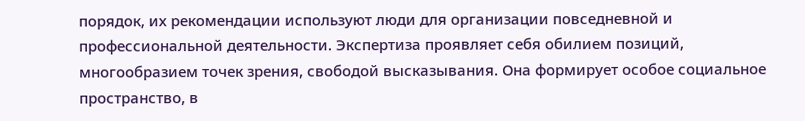порядок, их рекомендации используют люди для организации повседневной и профессиональной деятельности. Экспертиза проявляет себя обилием позиций, многообразием точек зрения, свободой высказывания. Она формирует особое социальное пространство, в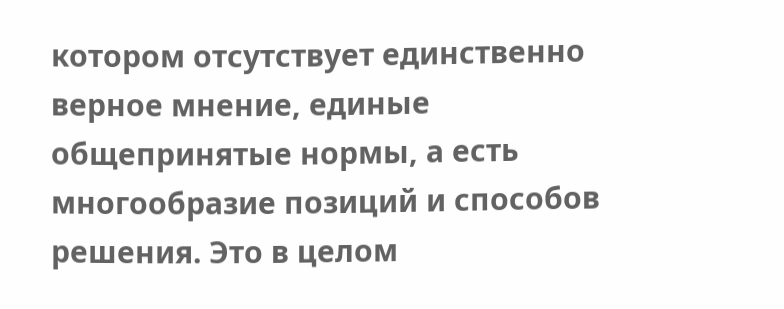котором отсутствует единственно верное мнение, единые общепринятые нормы, а есть многообразие позиций и способов решения. Это в целом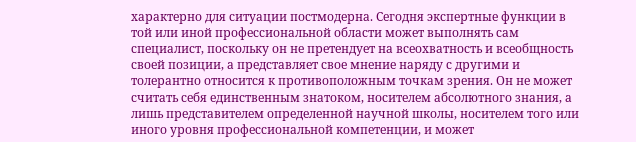характерно для ситуации постмодерна. Сегодня экспертные функции в той или иной профессиональной области может выполнять сам специалист, поскольку он не претендует на всеохватность и всеобщность своей позиции, а представляет свое мнение наряду с другими и толерантно относится к противоположным точкам зрения. Он не может считать себя единственным знатоком, носителем абсолютного знания, а лишь представителем определенной научной школы, носителем того или иного уровня профессиональной компетенции, и может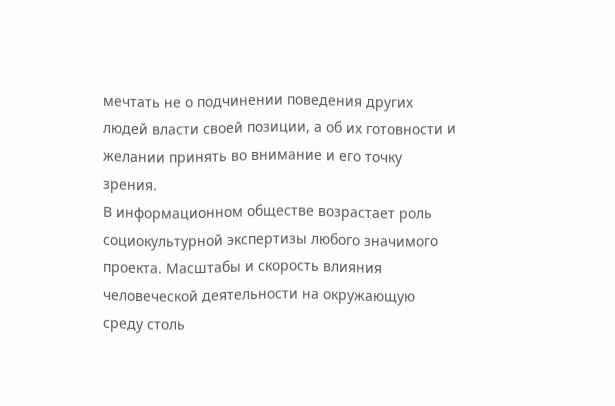мечтать не о подчинении поведения других людей власти своей позиции, а об их готовности и желании принять во внимание и его точку зрения.
В информационном обществе возрастает роль социокультурной экспертизы любого значимого проекта. Масштабы и скорость влияния человеческой деятельности на окружающую среду столь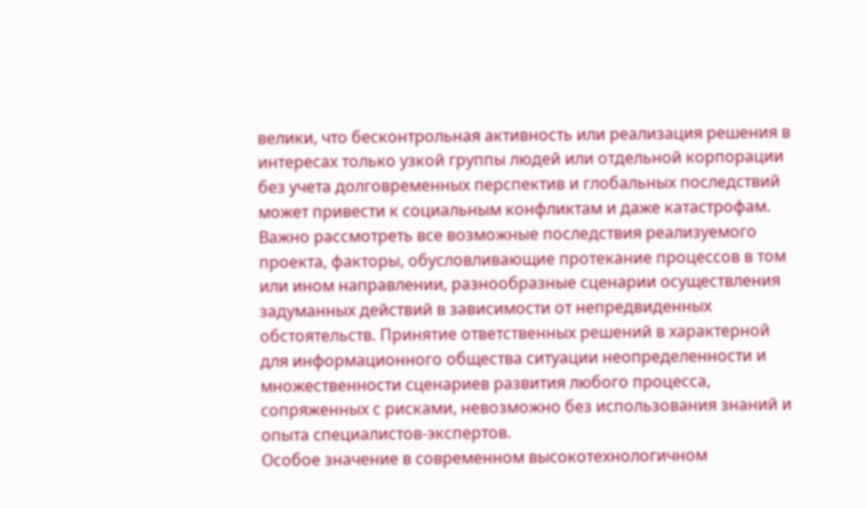велики, что бесконтрольная активность или реализация решения в интересах только узкой группы людей или отдельной корпорации без учета долговременных перспектив и глобальных последствий может привести к социальным конфликтам и даже катастрофам. Важно рассмотреть все возможные последствия реализуемого проекта, факторы, обусловливающие протекание процессов в том или ином направлении, разнообразные сценарии осуществления задуманных действий в зависимости от непредвиденных обстоятельств. Принятие ответственных решений в характерной для информационного общества ситуации неопределенности и множественности сценариев развития любого процесса, сопряженных с рисками, невозможно без использования знаний и опыта специалистов-экспертов.
Особое значение в современном высокотехнологичном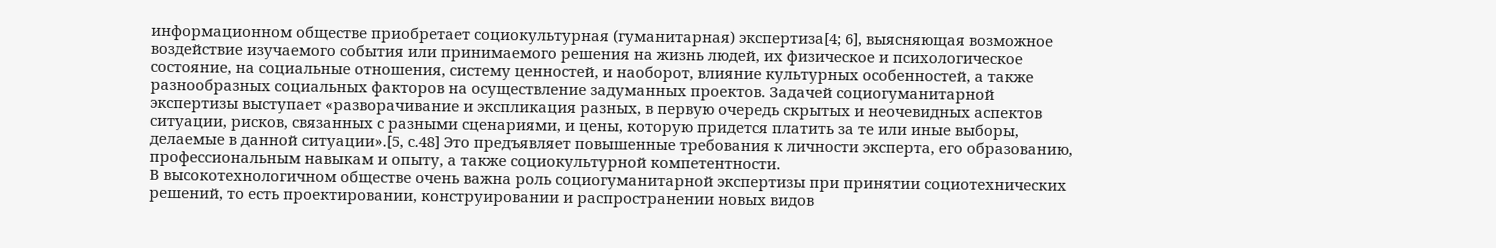информационном обществе приобретает социокультурная (гуманитарная) экспертиза[4; 6], выясняющая возможное воздействие изучаемого события или принимаемого решения на жизнь людей, их физическое и психологическое состояние, на социальные отношения, систему ценностей, и наоборот, влияние культурных особенностей, а также разнообразных социальных факторов на осуществление задуманных проектов. Задачей социогуманитарной экспертизы выступает «разворачивание и экспликация разных, в первую очередь скрытых и неочевидных аспектов ситуации, рисков, связанных с разными сценариями, и цены, которую придется платить за те или иные выборы, делаемые в данной ситуации».[5, с.48] Это предъявляет повышенные требования к личности эксперта, его образованию, профессиональным навыкам и опыту, а также социокультурной компетентности.
В высокотехнологичном обществе очень важна роль социогуманитарной экспертизы при принятии социотехнических решений, то есть проектировании, конструировании и распространении новых видов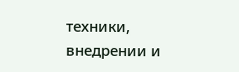техники, внедрении и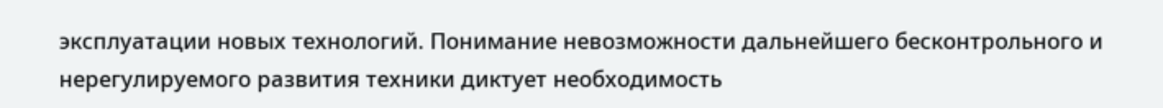эксплуатации новых технологий. Понимание невозможности дальнейшего бесконтрольного и нерегулируемого развития техники диктует необходимость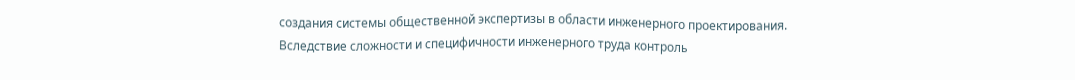создания системы общественной экспертизы в области инженерного проектирования. Вследствие сложности и специфичности инженерного труда контроль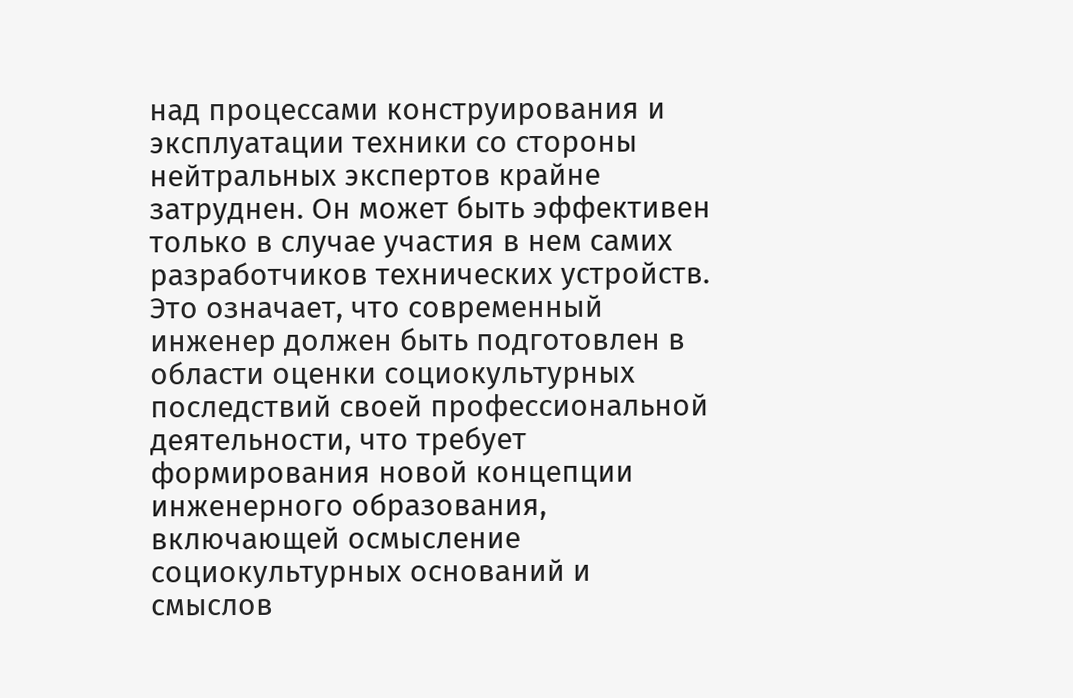над процессами конструирования и эксплуатации техники со стороны нейтральных экспертов крайне затруднен. Он может быть эффективен только в случае участия в нем самих разработчиков технических устройств. Это означает, что современный инженер должен быть подготовлен в области оценки социокультурных последствий своей профессиональной деятельности, что требует формирования новой концепции инженерного образования, включающей осмысление социокультурных оснований и смыслов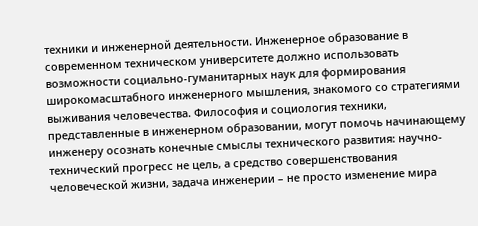техники и инженерной деятельности. Инженерное образование в современном техническом университете должно использовать возможности социально-гуманитарных наук для формирования широкомасштабного инженерного мышления, знакомого со стратегиями выживания человечества. Философия и социология техники, представленные в инженерном образовании, могут помочь начинающему инженеру осознать конечные смыслы технического развития: научно-технический прогресс не цель, а средство совершенствования человеческой жизни, задача инженерии – не просто изменение мира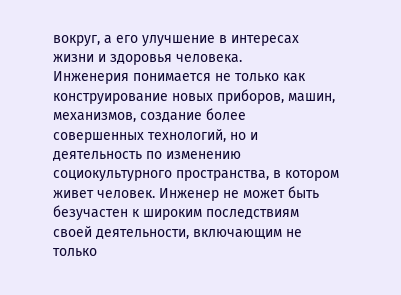вокруг, а его улучшение в интересах жизни и здоровья человека.
Инженерия понимается не только как конструирование новых приборов, машин, механизмов, создание более совершенных технологий, но и деятельность по изменению социокультурного пространства, в котором живет человек. Инженер не может быть безучастен к широким последствиям своей деятельности, включающим не только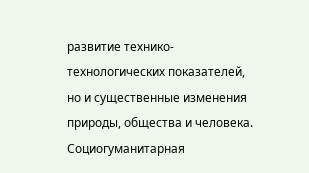развитие технико-технологических показателей, но и существенные изменения природы, общества и человека. Социогуманитарная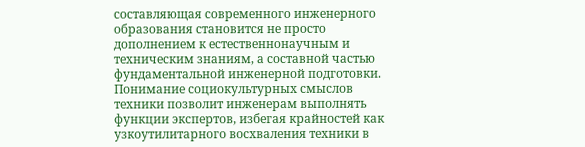составляющая современного инженерного образования становится не просто дополнением к естественнонаучным и техническим знаниям, а составной частью фундаментальной инженерной подготовки. Понимание социокультурных смыслов техники позволит инженерам выполнять функции экспертов, избегая крайностей как узкоутилитарного восхваления техники в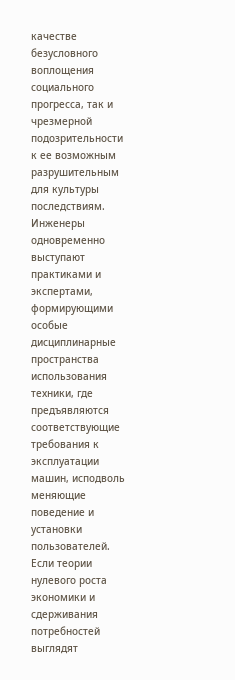качестве безусловного воплощения социального прогресса, так и чрезмерной подозрительности к ее возможным разрушительным для культуры последствиям.
Инженеры одновременно выступают практиками и экспертами, формирующими особые дисциплинарные пространства использования техники, где предъявляются соответствующие требования к эксплуатации машин, исподволь меняющие поведение и установки пользователей.
Если теории нулевого роста экономики и сдерживания потребностей выглядят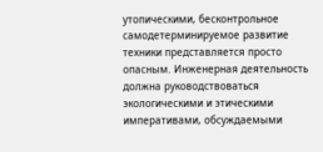утопическими, бесконтрольное самодетерминируемое развитие техники представляется просто опасным. Инженерная деятельность должна руководствоваться экологическими и этическими императивами, обсуждаемыми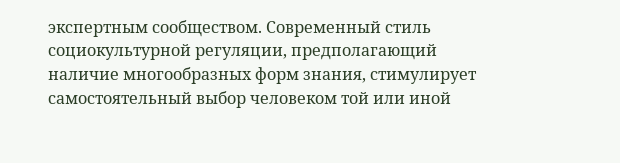экспертным сообществом. Современный стиль социокультурной регуляции, предполагающий наличие многообразных форм знания, стимулирует самостоятельный выбор человеком той или иной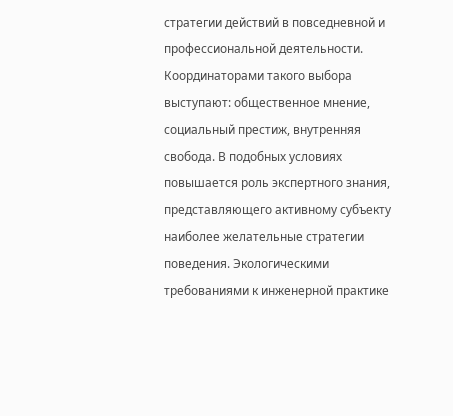стратегии действий в повседневной и профессиональной деятельности. Координаторами такого выбора выступают: общественное мнение, социальный престиж, внутренняя свобода. В подобных условиях повышается роль экспертного знания, представляющего активному субъекту наиболее желательные стратегии поведения. Экологическими требованиями к инженерной практике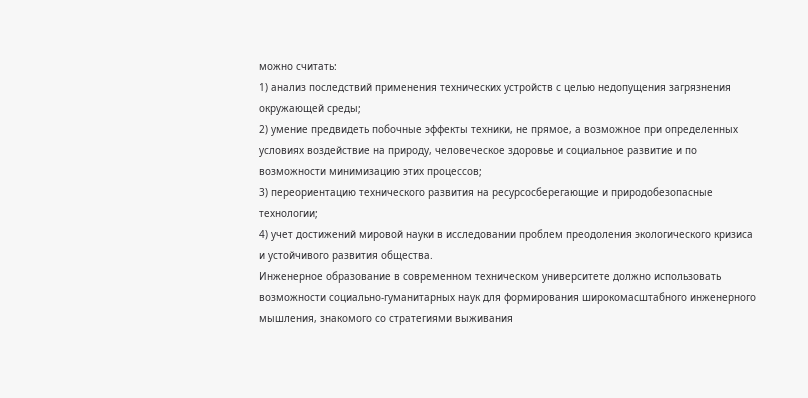можно считать:
1) анализ последствий применения технических устройств с целью недопущения загрязнения окружающей среды;
2) умение предвидеть побочные эффекты техники, не прямое, а возможное при определенных условиях воздействие на природу, человеческое здоровье и социальное развитие и по возможности минимизацию этих процессов;
3) переориентацию технического развития на ресурсосберегающие и природобезопасные технологии;
4) учет достижений мировой науки в исследовании проблем преодоления экологического кризиса и устойчивого развития общества.
Инженерное образование в современном техническом университете должно использовать возможности социально-гуманитарных наук для формирования широкомасштабного инженерного мышления, знакомого со стратегиями выживания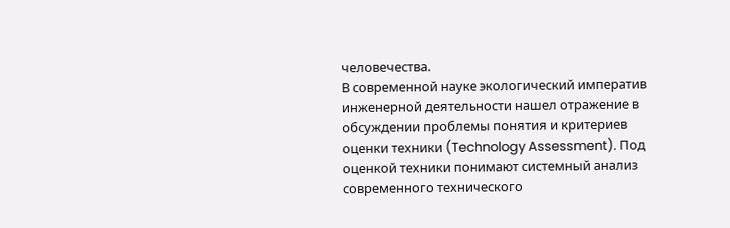человечества.
В современной науке экологический императив инженерной деятельности нашел отражение в обсуждении проблемы понятия и критериев оценки техники (Technology Assessment). Под оценкой техники понимают системный анализ современного технического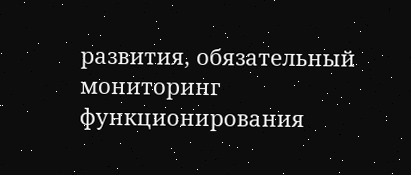развития, обязательный мониторинг функционирования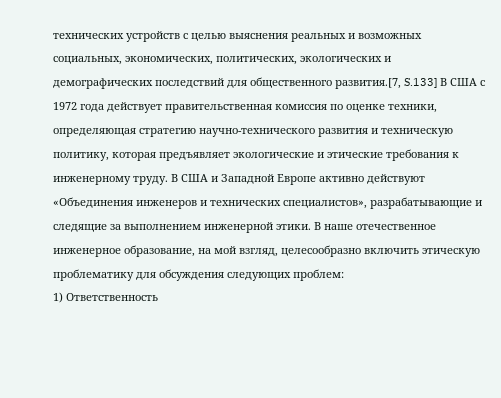технических устройств с целью выяснения реальных и возможных социальных, экономических, политических, экологических и демографических последствий для общественного развития.[7, S.133] В США с 1972 года действует правительственная комиссия по оценке техники, определяющая стратегию научно-технического развития и техническую политику, которая предъявляет экологические и этические требования к инженерному труду. В США и Западной Европе активно действуют «Объединения инженеров и технических специалистов», разрабатывающие и следящие за выполнением инженерной этики. В наше отечественное инженерное образование, на мой взгляд, целесообразно включить этическую проблематику для обсуждения следующих проблем:
1) Ответственность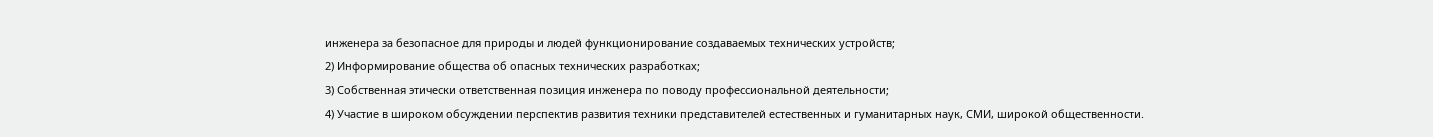инженера за безопасное для природы и людей функционирование создаваемых технических устройств;
2) Информирование общества об опасных технических разработках;
3) Собственная этически ответственная позиция инженера по поводу профессиональной деятельности;
4) Участие в широком обсуждении перспектив развития техники представителей естественных и гуманитарных наук, СМИ, широкой общественности.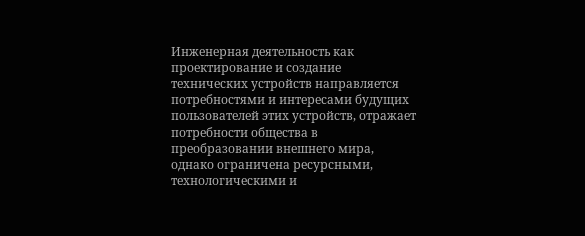Инженерная деятельность как проектирование и создание технических устройств направляется потребностями и интересами будущих пользователей этих устройств, отражает потребности общества в преобразовании внешнего мира, однако ограничена ресурсными, технологическими и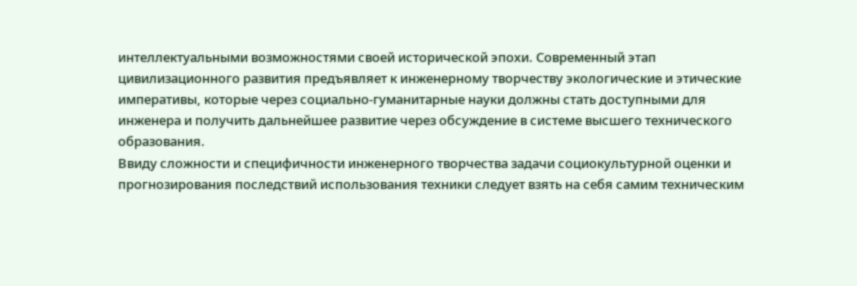интеллектуальными возможностями своей исторической эпохи. Современный этап цивилизационного развития предъявляет к инженерному творчеству экологические и этические императивы, которые через социально-гуманитарные науки должны стать доступными для инженера и получить дальнейшее развитие через обсуждение в системе высшего технического образования.
Ввиду сложности и специфичности инженерного творчества задачи социокультурной оценки и прогнозирования последствий использования техники следует взять на себя самим техническим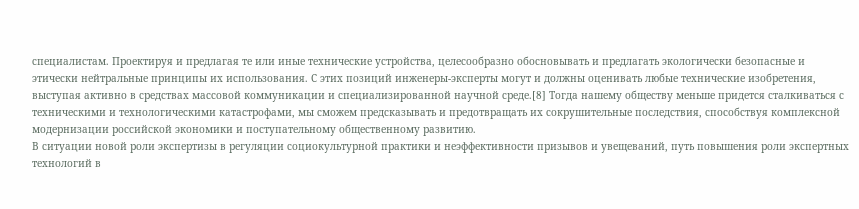специалистам. Проектируя и предлагая те или иные технические устройства, целесообразно обосновывать и предлагать экологически безопасные и этически нейтральные принципы их использования. С этих позиций инженеры-эксперты могут и должны оценивать любые технические изобретения, выступая активно в средствах массовой коммуникации и специализированной научной среде.[8] Тогда нашему обществу меньше придется сталкиваться с техническими и технологическими катастрофами, мы сможем предсказывать и предотвращать их сокрушительные последствия, способствуя комплексной модернизации российской экономики и поступательному общественному развитию.
В ситуации новой роли экспертизы в регуляции социокультурной практики и неэффективности призывов и увещеваний, путь повышения роли экспертных технологий в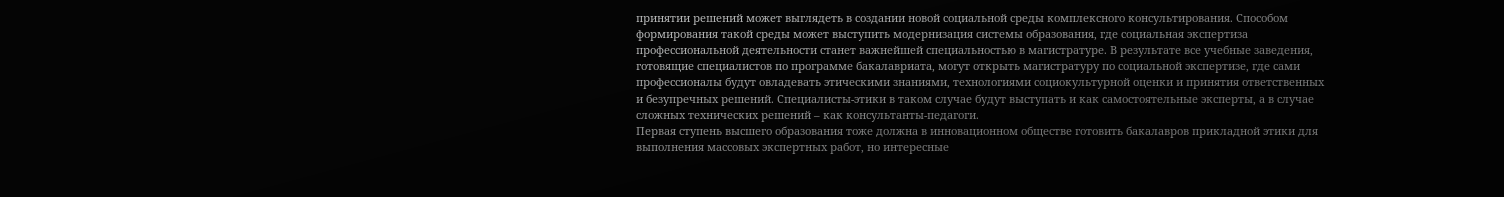принятии решений может выглядеть в создании новой социальной среды комплексного консультирования. Способом формирования такой среды может выступить модернизация системы образования, где социальная экспертиза профессиональной деятельности станет важнейшей специальностью в магистратуре. В результате все учебные заведения, готовящие специалистов по программе бакалавриата, могут открыть магистратуру по социальной экспертизе, где сами профессионалы будут овладевать этическими знаниями, технологиями социокультурной оценки и принятия ответственных и безупречных решений. Специалисты-этики в таком случае будут выступать и как самостоятельные эксперты, а в случае сложных технических решений – как консультанты-педагоги.
Первая ступень высшего образования тоже должна в инновационном обществе готовить бакалавров прикладной этики для выполнения массовых экспертных работ, но интересные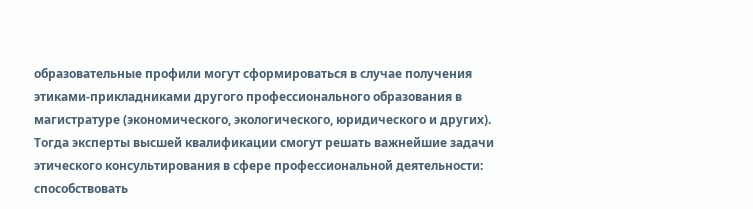образовательные профили могут сформироваться в случае получения этиками-прикладниками другого профессионального образования в магистратуре (экономического, экологического, юридического и других). Тогда эксперты высшей квалификации смогут решать важнейшие задачи этического консультирования в сфере профессиональной деятельности: способствовать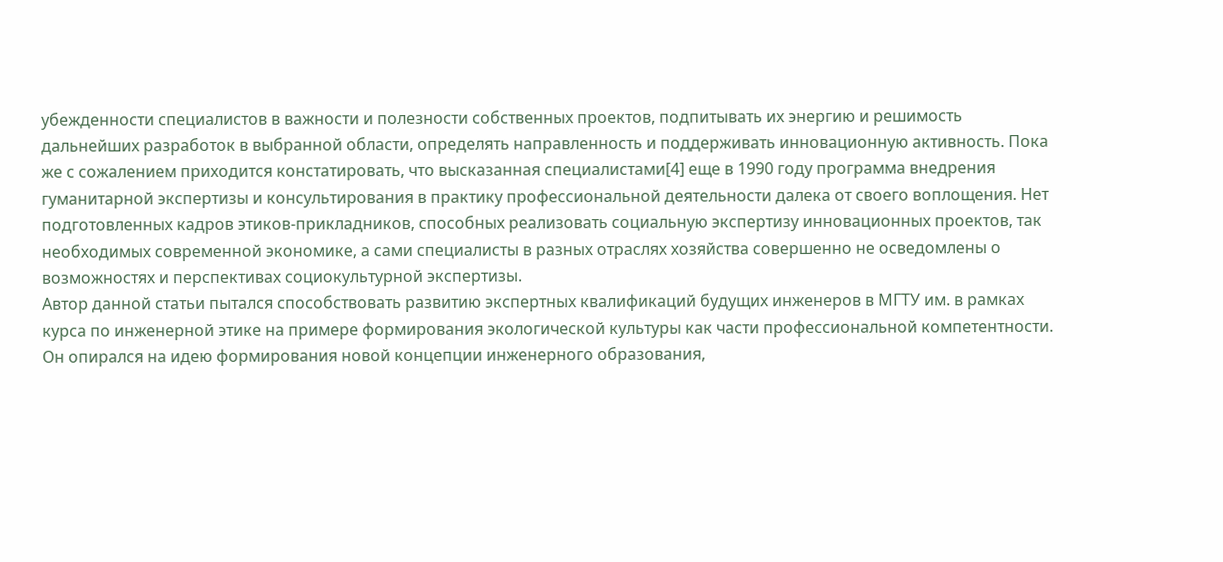убежденности специалистов в важности и полезности собственных проектов, подпитывать их энергию и решимость дальнейших разработок в выбранной области, определять направленность и поддерживать инновационную активность. Пока же с сожалением приходится констатировать, что высказанная специалистами[4] еще в 1990 году программа внедрения гуманитарной экспертизы и консультирования в практику профессиональной деятельности далека от своего воплощения. Нет подготовленных кадров этиков-прикладников, способных реализовать социальную экспертизу инновационных проектов, так необходимых современной экономике, а сами специалисты в разных отраслях хозяйства совершенно не осведомлены о возможностях и перспективах социокультурной экспертизы.
Автор данной статьи пытался способствовать развитию экспертных квалификаций будущих инженеров в МГТУ им. в рамках курса по инженерной этике на примере формирования экологической культуры как части профессиональной компетентности. Он опирался на идею формирования новой концепции инженерного образования,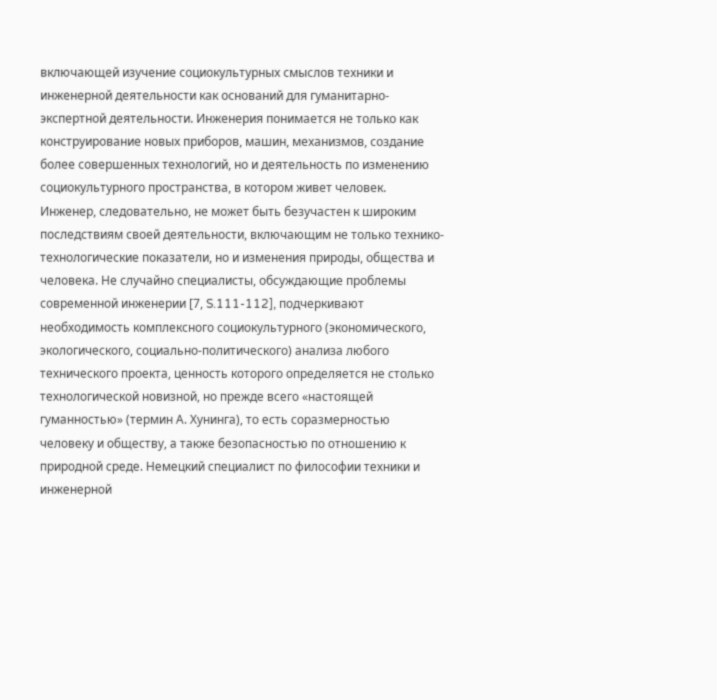включающей изучение социокультурных смыслов техники и инженерной деятельности как оснований для гуманитарно-экспертной деятельности. Инженерия понимается не только как конструирование новых приборов, машин, механизмов, создание более совершенных технологий, но и деятельность по изменению социокультурного пространства, в котором живет человек. Инженер, следовательно, не может быть безучастен к широким последствиям своей деятельности, включающим не только технико-технологические показатели, но и изменения природы, общества и человека. Не случайно специалисты, обсуждающие проблемы современной инженерии [7, S.111-112], подчеркивают необходимость комплексного социокультурного (экономического, экологического, социально-политического) анализа любого технического проекта, ценность которого определяется не столько технологической новизной, но прежде всего «настоящей гуманностью» (термин А. Хунинга), то есть соразмерностью человеку и обществу, а также безопасностью по отношению к природной среде. Немецкий специалист по философии техники и инженерной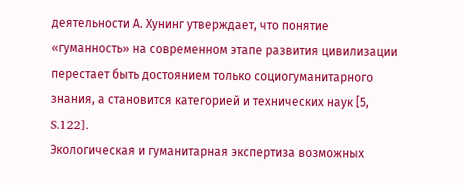деятельности А. Хунинг утверждает, что понятие «гуманность» на современном этапе развития цивилизации перестает быть достоянием только социогуманитарного знания, а становится категорией и технических наук [5, S.122].
Экологическая и гуманитарная экспертиза возможных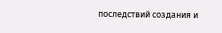последствий создания и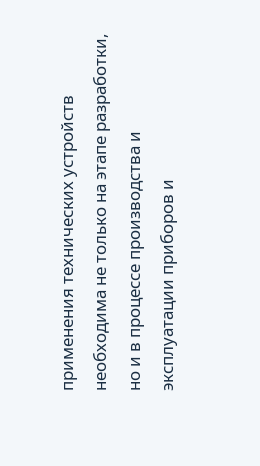применения технических устройств необходима не только на этапе разработки, но и в процессе производства и эксплуатации приборов и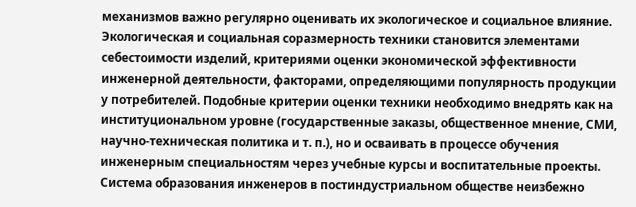механизмов важно регулярно оценивать их экологическое и социальное влияние. Экологическая и социальная соразмерность техники становится элементами себестоимости изделий, критериями оценки экономической эффективности инженерной деятельности, факторами, определяющими популярность продукции у потребителей. Подобные критерии оценки техники необходимо внедрять как на институциональном уровне (государственные заказы, общественное мнение, СМИ, научно-техническая политика и т. п.), но и осваивать в процессе обучения инженерным специальностям через учебные курсы и воспитательные проекты. Система образования инженеров в постиндустриальном обществе неизбежно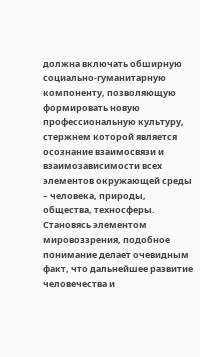должна включать обширную социально-гуманитарную компоненту, позволяющую формировать новую профессиональную культуру, стержнем которой является осознание взаимосвязи и взаимозависимости всех элементов окружающей среды – человека, природы, общества, техносферы. Становясь элементом мировоззрения, подобное понимание делает очевидным факт, что дальнейшее развитие человечества и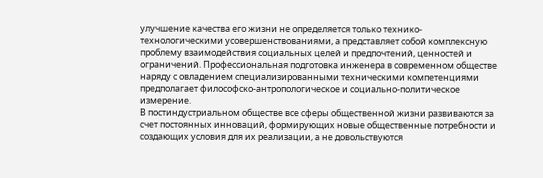улучшение качества его жизни не определяется только технико-технологическими усовершенствованиями, а представляет собой комплексную проблему взаимодействия социальных целей и предпочтений, ценностей и ограничений. Профессиональная подготовка инженера в современном обществе наряду с овладением специализированными техническими компетенциями предполагает философско-антропологическое и социально-политическое измерение.
В постиндустриальном обществе все сферы общественной жизни развиваются за счет постоянных инноваций, формирующих новые общественные потребности и создающих условия для их реализации, а не довольствуются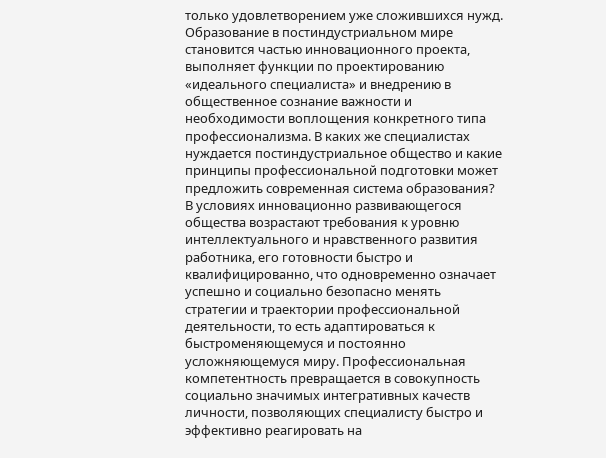только удовлетворением уже сложившихся нужд. Образование в постиндустриальном мире становится частью инновационного проекта, выполняет функции по проектированию «идеального специалиста» и внедрению в общественное сознание важности и необходимости воплощения конкретного типа профессионализма. В каких же специалистах нуждается постиндустриальное общество и какие принципы профессиональной подготовки может предложить современная система образования?
В условиях инновационно развивающегося общества возрастают требования к уровню интеллектуального и нравственного развития работника, его готовности быстро и квалифицированно, что одновременно означает успешно и социально безопасно менять стратегии и траектории профессиональной деятельности, то есть адаптироваться к быстроменяющемуся и постоянно усложняющемуся миру. Профессиональная компетентность превращается в совокупность социально значимых интегративных качеств личности, позволяющих специалисту быстро и эффективно реагировать на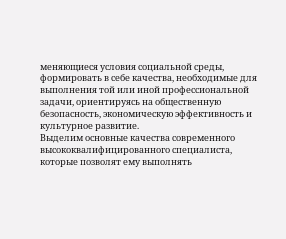меняющиеся условия социальной среды, формировать в себе качества, необходимые для выполнения той или иной профессиональной задачи, ориентируясь на общественную безопасность, экономическую эффективность и культурное развитие.
Выделим основные качества современного высококвалифицированного специалиста, которые позволят ему выполнять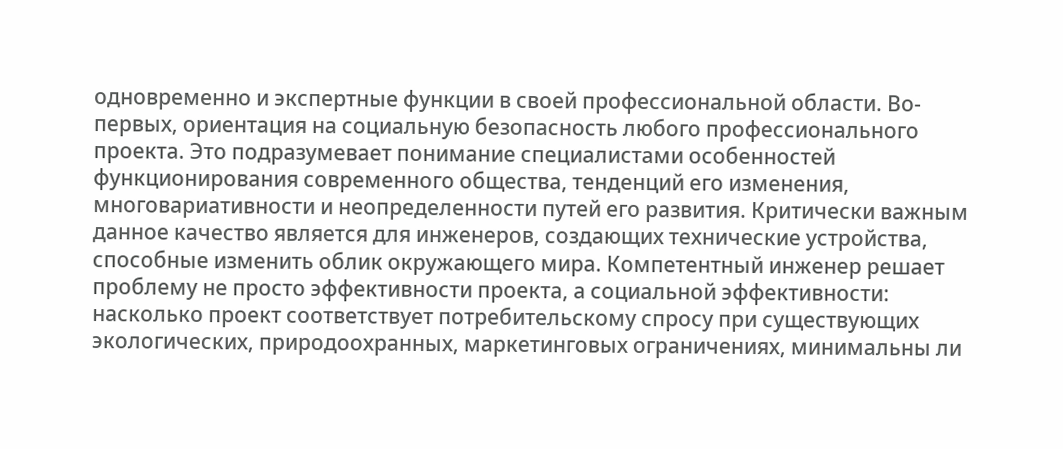одновременно и экспертные функции в своей профессиональной области. Во-первых, ориентация на социальную безопасность любого профессионального проекта. Это подразумевает понимание специалистами особенностей функционирования современного общества, тенденций его изменения, многовариативности и неопределенности путей его развития. Критически важным данное качество является для инженеров, создающих технические устройства, способные изменить облик окружающего мира. Компетентный инженер решает проблему не просто эффективности проекта, а социальной эффективности: насколько проект соответствует потребительскому спросу при существующих экологических, природоохранных, маркетинговых ограничениях, минимальны ли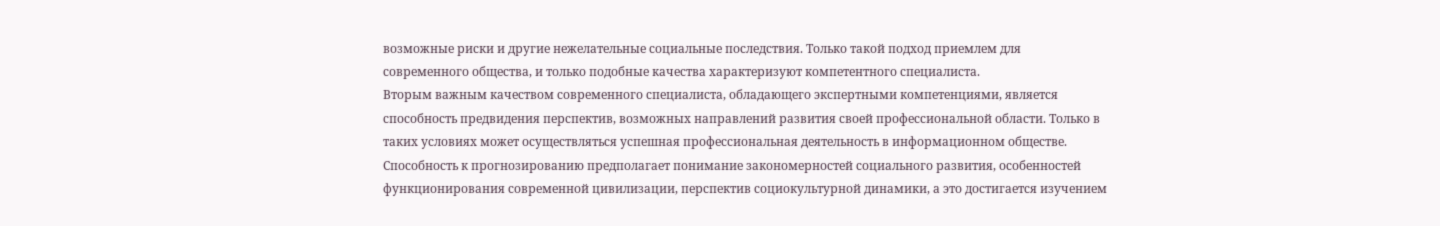возможные риски и другие нежелательные социальные последствия. Только такой подход приемлем для современного общества, и только подобные качества характеризуют компетентного специалиста.
Вторым важным качеством современного специалиста, обладающего экспертными компетенциями, является способность предвидения перспектив, возможных направлений развития своей профессиональной области. Только в таких условиях может осуществляться успешная профессиональная деятельность в информационном обществе. Способность к прогнозированию предполагает понимание закономерностей социального развития, особенностей функционирования современной цивилизации, перспектив социокультурной динамики, а это достигается изучением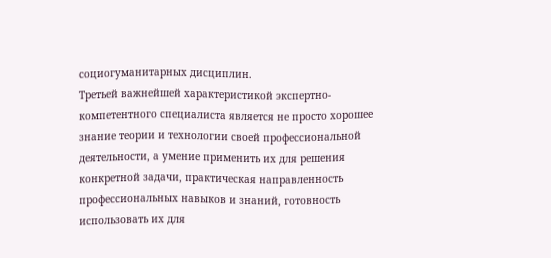социогуманитарных дисциплин.
Третьей важнейшей характеристикой экспертно-компетентного специалиста является не просто хорошее знание теории и технологии своей профессиональной деятельности, а умение применить их для решения конкретной задачи, практическая направленность профессиональных навыков и знаний, готовность использовать их для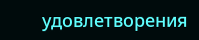удовлетворения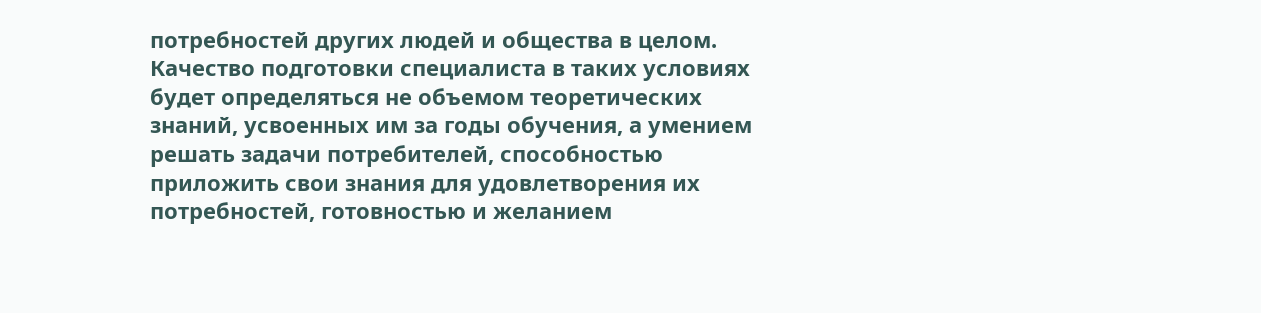потребностей других людей и общества в целом. Качество подготовки специалиста в таких условиях будет определяться не объемом теоретических знаний, усвоенных им за годы обучения, а умением решать задачи потребителей, способностью приложить свои знания для удовлетворения их потребностей, готовностью и желанием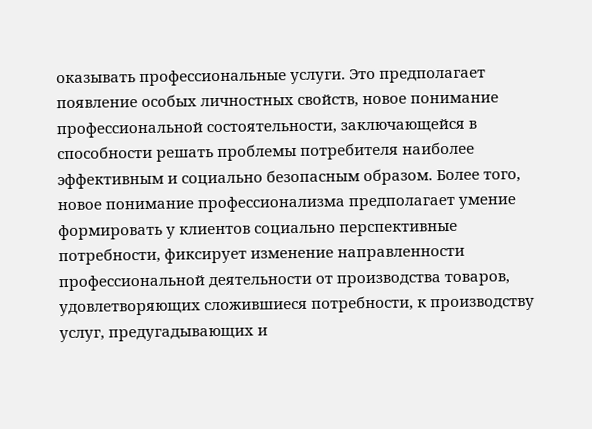оказывать профессиональные услуги. Это предполагает появление особых личностных свойств, новое понимание профессиональной состоятельности, заключающейся в способности решать проблемы потребителя наиболее эффективным и социально безопасным образом. Более того, новое понимание профессионализма предполагает умение формировать у клиентов социально перспективные потребности, фиксирует изменение направленности профессиональной деятельности от производства товаров, удовлетворяющих сложившиеся потребности, к производству услуг, предугадывающих и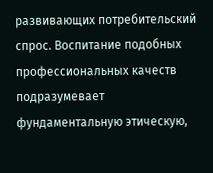развивающих потребительский спрос. Воспитание подобных профессиональных качеств подразумевает фундаментальную этическую,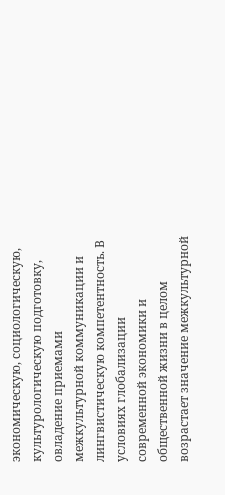экономическую, социологическую, культурологическую подготовку, овладение приемами межкультурной коммуникации и лингвистическую компетентность. В условиях глобализации современной экономики и общественной жизни в целом возрастает значение межкультурной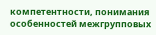компетентности, понимания особенностей межгрупповых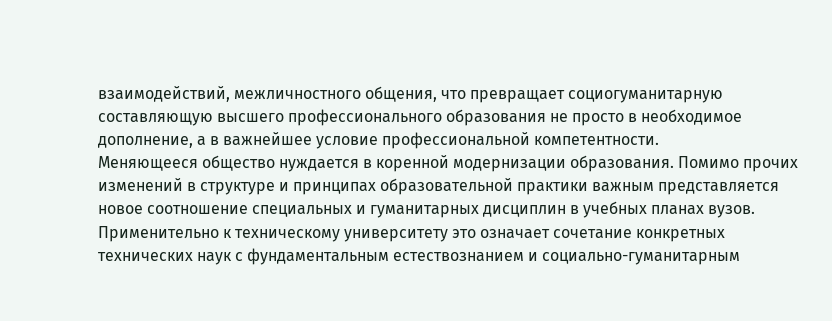взаимодействий, межличностного общения, что превращает социогуманитарную составляющую высшего профессионального образования не просто в необходимое дополнение, а в важнейшее условие профессиональной компетентности.
Меняющееся общество нуждается в коренной модернизации образования. Помимо прочих изменений в структуре и принципах образовательной практики важным представляется новое соотношение специальных и гуманитарных дисциплин в учебных планах вузов. Применительно к техническому университету это означает сочетание конкретных технических наук с фундаментальным естествознанием и социально-гуманитарным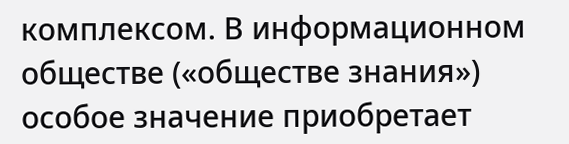комплексом. В информационном обществе («обществе знания») особое значение приобретает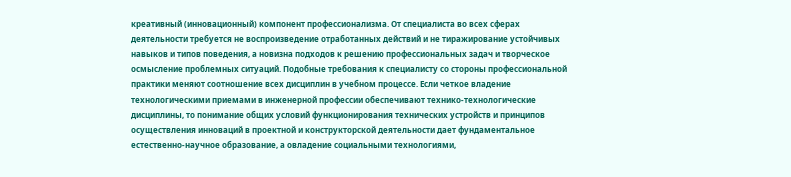креативный (инновационный) компонент профессионализма. От специалиста во всех сферах деятельности требуется не воспроизведение отработанных действий и не тиражирование устойчивых навыков и типов поведения, а новизна подходов к решению профессиональных задач и творческое осмысление проблемных ситуаций. Подобные требования к специалисту со стороны профессиональной практики меняют соотношение всех дисциплин в учебном процессе. Если четкое владение технологическими приемами в инженерной профессии обеспечивают технико-технологические дисциплины, то понимание общих условий функционирования технических устройств и принципов осуществления инноваций в проектной и конструкторской деятельности дает фундаментальное естественно-научное образование, а овладение социальными технологиями,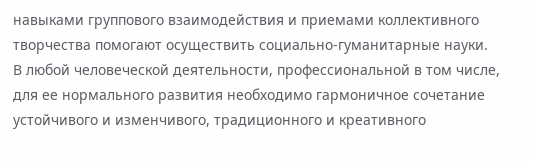навыками группового взаимодействия и приемами коллективного творчества помогают осуществить социально-гуманитарные науки. В любой человеческой деятельности, профессиональной в том числе, для ее нормального развития необходимо гармоничное сочетание устойчивого и изменчивого, традиционного и креативного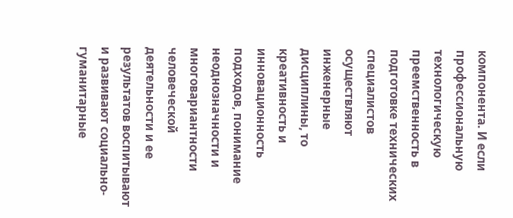компонента. И если профессиональную технологическую преемственность в подготовке технических специалистов осуществляют инженерные дисциплины, то креативность и инновационность подходов, понимание неоднозначности и многовариантности человеческой деятельности и ее результатов воспитывают и развивают социально-гуманитарные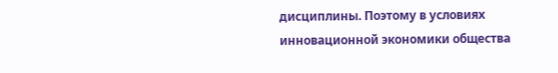дисциплины. Поэтому в условиях инновационной экономики общества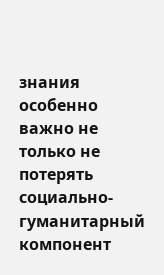знания особенно важно не только не потерять социально-гуманитарный компонент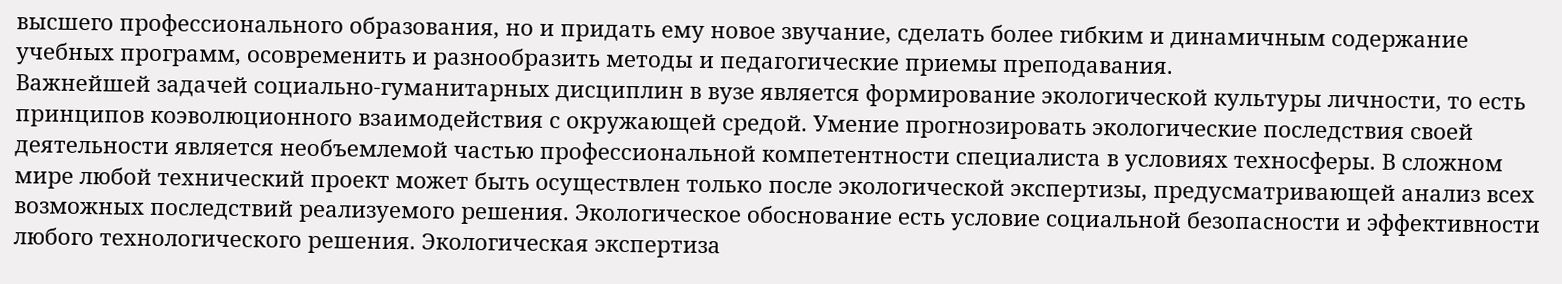высшего профессионального образования, но и придать ему новое звучание, сделать более гибким и динамичным содержание учебных программ, осовременить и разнообразить методы и педагогические приемы преподавания.
Важнейшей задачей социально-гуманитарных дисциплин в вузе является формирование экологической культуры личности, то есть принципов коэволюционного взаимодействия с окружающей средой. Умение прогнозировать экологические последствия своей деятельности является необъемлемой частью профессиональной компетентности специалиста в условиях техносферы. В сложном мире любой технический проект может быть осуществлен только после экологической экспертизы, предусматривающей анализ всех возможных последствий реализуемого решения. Экологическое обоснование есть условие социальной безопасности и эффективности любого технологического решения. Экологическая экспертиза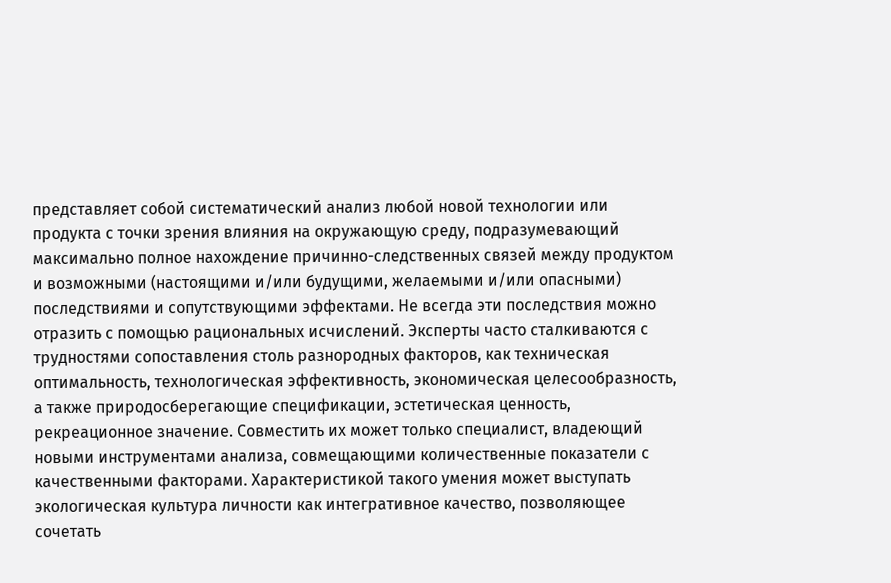представляет собой систематический анализ любой новой технологии или продукта с точки зрения влияния на окружающую среду, подразумевающий максимально полное нахождение причинно-следственных связей между продуктом и возможными (настоящими и/или будущими, желаемыми и/или опасными) последствиями и сопутствующими эффектами. Не всегда эти последствия можно отразить с помощью рациональных исчислений. Эксперты часто сталкиваются с трудностями сопоставления столь разнородных факторов, как техническая оптимальность, технологическая эффективность, экономическая целесообразность, а также природосберегающие спецификации, эстетическая ценность, рекреационное значение. Совместить их может только специалист, владеющий новыми инструментами анализа, совмещающими количественные показатели с качественными факторами. Характеристикой такого умения может выступать экологическая культура личности как интегративное качество, позволяющее сочетать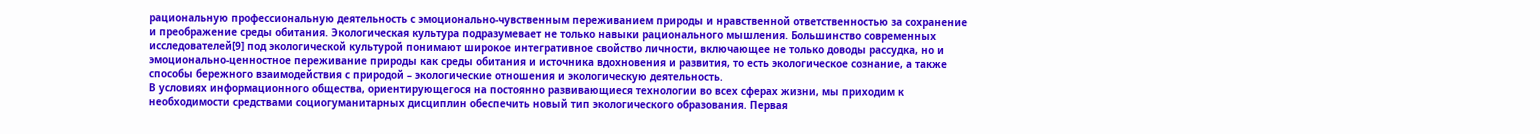рациональную профессиональную деятельность с эмоционально-чувственным переживанием природы и нравственной ответственностью за сохранение и преображение среды обитания. Экологическая культура подразумевает не только навыки рационального мышления. Большинство современных исследователей[9] под экологической культурой понимают широкое интегративное свойство личности, включающее не только доводы рассудка, но и эмоционально-ценностное переживание природы как среды обитания и источника вдохновения и развития, то есть экологическое сознание, а также способы бережного взаимодействия с природой – экологические отношения и экологическую деятельность.
В условиях информационного общества, ориентирующегося на постоянно развивающиеся технологии во всех сферах жизни, мы приходим к необходимости средствами социогуманитарных дисциплин обеспечить новый тип экологического образования. Первая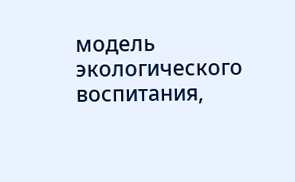модель экологического воспитания,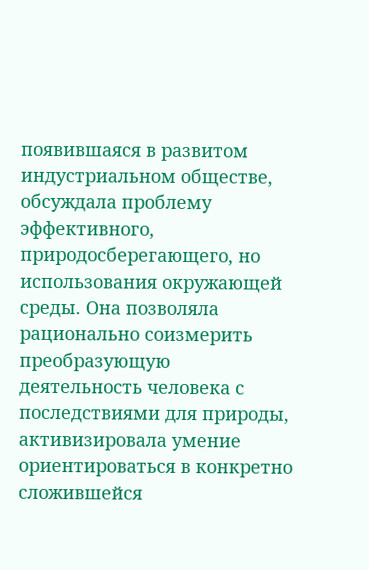появившаяся в развитом индустриальном обществе, обсуждала проблему эффективного, природосберегающего, но использования окружающей среды. Она позволяла рационально соизмерить преобразующую деятельность человека с последствиями для природы, активизировала умение ориентироваться в конкретно сложившейся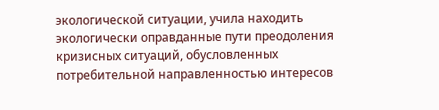экологической ситуации, учила находить экологически оправданные пути преодоления кризисных ситуаций, обусловленных потребительной направленностью интересов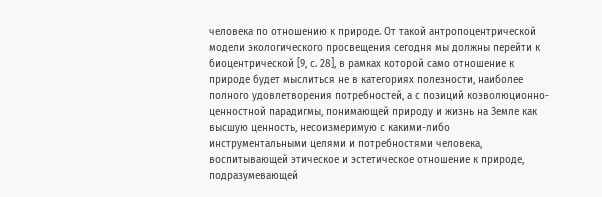человека по отношению к природе. От такой антропоцентрической модели экологического просвещения сегодня мы должны перейти к биоцентрической [9, с. 28], в рамках которой само отношение к природе будет мыслиться не в категориях полезности, наиболее полного удовлетворения потребностей, а с позиций коэволюционно-ценностной парадигмы, понимающей природу и жизнь на Земле как высшую ценность, несоизмеримую с какими-либо инструментальными целями и потребностями человека, воспитывающей этическое и эстетическое отношение к природе, подразумевающей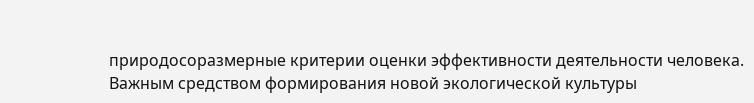природосоразмерные критерии оценки эффективности деятельности человека.
Важным средством формирования новой экологической культуры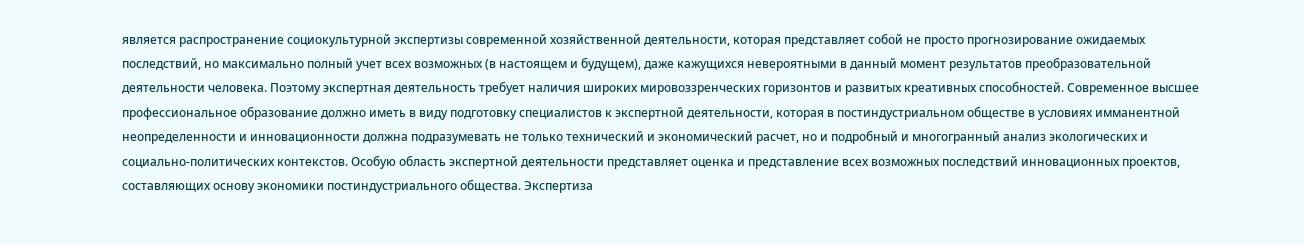является распространение социокультурной экспертизы современной хозяйственной деятельности, которая представляет собой не просто прогнозирование ожидаемых последствий, но максимально полный учет всех возможных (в настоящем и будущем), даже кажущихся невероятными в данный момент результатов преобразовательной деятельности человека. Поэтому экспертная деятельность требует наличия широких мировоззренческих горизонтов и развитых креативных способностей. Современное высшее профессиональное образование должно иметь в виду подготовку специалистов к экспертной деятельности, которая в постиндустриальном обществе в условиях имманентной неопределенности и инновационности должна подразумевать не только технический и экономический расчет, но и подробный и многогранный анализ экологических и социально-политических контекстов. Особую область экспертной деятельности представляет оценка и представление всех возможных последствий инновационных проектов, составляющих основу экономики постиндустриального общества. Экспертиза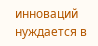инноваций нуждается в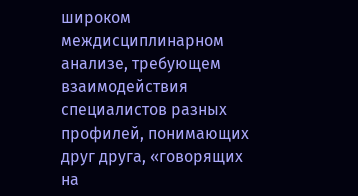широком междисциплинарном анализе, требующем взаимодействия специалистов разных профилей, понимающих друг друга, «говорящих на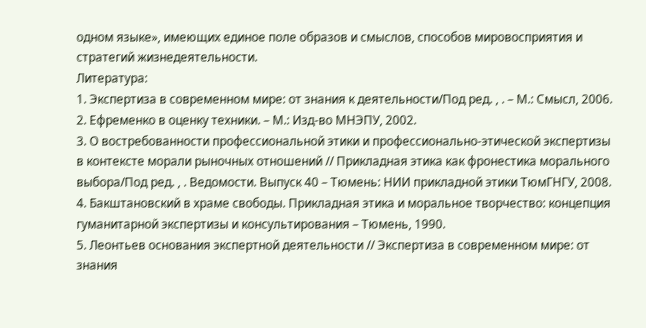одном языке», имеющих единое поле образов и смыслов, способов мировосприятия и стратегий жизнедеятельности.
Литература:
1. Экспертиза в современном мире: от знания к деятельности/Под ред. , . – М.: Смысл, 2006.
2. Ефременко в оценку техники. – М.: Изд-во МНЭПУ, 2002.
3. О востребованности профессиональной этики и профессионально-этической экспертизы в контексте морали рыночных отношений // Прикладная этика как фронестика морального выбора/Под ред. , . Ведомости. Выпуск 40 – Тюмень: НИИ прикладной этики ТюмГНГУ, 2008.
4. Бакштановский в храме свободы. Прикладная этика и моральное творчество: концепция гуманитарной экспертизы и консультирования – Тюмень, 1990.
5. Леонтьев основания экспертной деятельности // Экспертиза в современном мире: от знания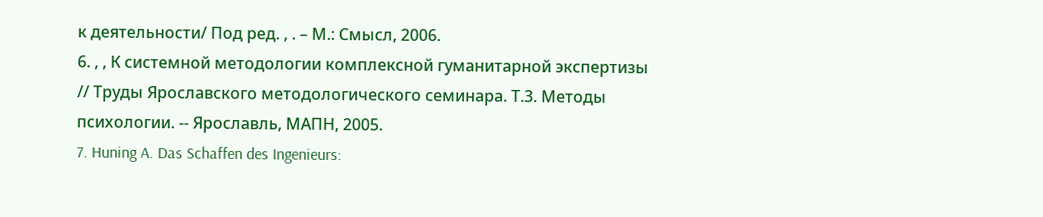к деятельности/ Под ред. , . – М.: Смысл, 2006.
6. , , К системной методологии комплексной гуманитарной экспертизы // Труды Ярославского методологического семинара. Т.3. Методы психологии. -- Ярославль, МАПН, 2005.
7. Huning A. Das Schaffen des Ingenieurs: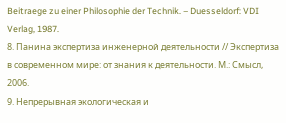Beitraege zu einer Philosophie der Technik. – Duesseldorf: VDI Verlag, 1987.
8. Панина экспертиза инженерной деятельности // Экспертиза в современном мире: от знания к деятельности. М.: Смысл, 2006.
9. Непрерывная экологическая и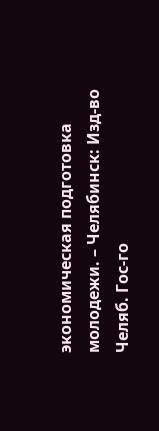экономическая подготовка молодежи. – Челябинск: Изд-во Челяб. Гос-го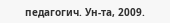педагогич. Ун-та, 2009.